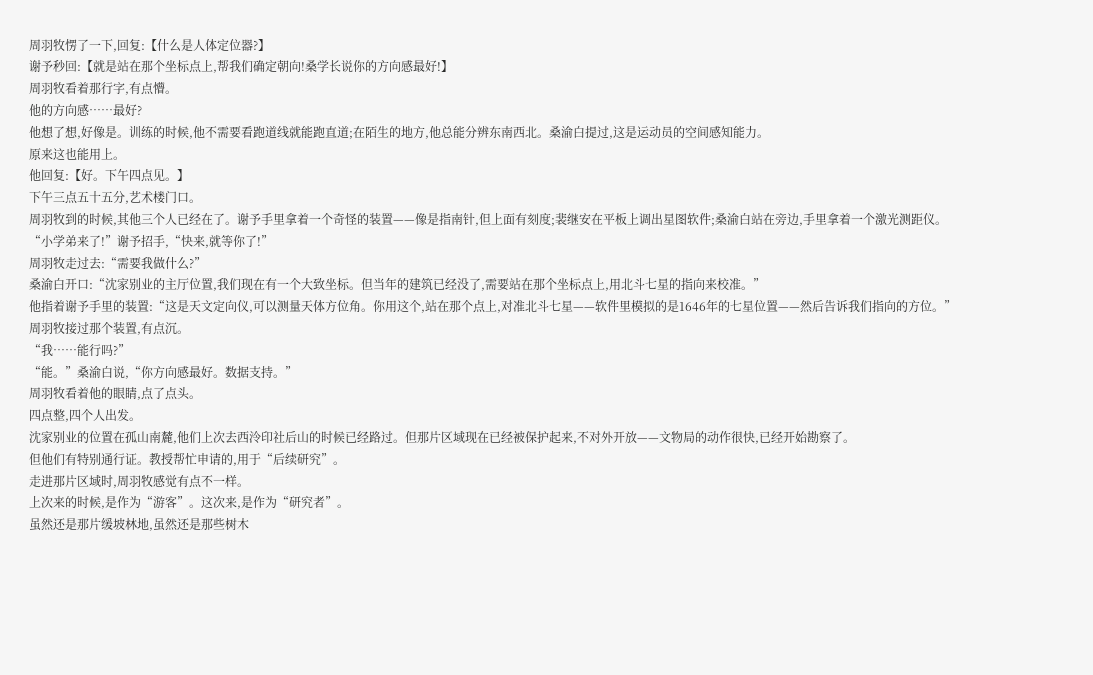周羽牧愣了一下,回复:【什么是人体定位器?】
谢予秒回:【就是站在那个坐标点上,帮我们确定朝向!桑学长说你的方向感最好!】
周羽牧看着那行字,有点懵。
他的方向感……最好?
他想了想,好像是。训练的时候,他不需要看跑道线就能跑直道;在陌生的地方,他总能分辨东南西北。桑渝白提过,这是运动员的空间感知能力。
原来这也能用上。
他回复:【好。下午四点见。】
下午三点五十五分,艺术楼门口。
周羽牧到的时候,其他三个人已经在了。谢予手里拿着一个奇怪的装置——像是指南针,但上面有刻度;裴继安在平板上调出星图软件;桑渝白站在旁边,手里拿着一个激光测距仪。
“小学弟来了!”谢予招手,“快来,就等你了!”
周羽牧走过去:“需要我做什么?”
桑渝白开口:“沈家别业的主厅位置,我们现在有一个大致坐标。但当年的建筑已经没了,需要站在那个坐标点上,用北斗七星的指向来校准。”
他指着谢予手里的装置:“这是天文定向仪,可以测量天体方位角。你用这个,站在那个点上,对准北斗七星——软件里模拟的是1646年的七星位置——然后告诉我们指向的方位。”
周羽牧接过那个装置,有点沉。
“我……能行吗?”
“能。”桑渝白说,“你方向感最好。数据支持。”
周羽牧看着他的眼睛,点了点头。
四点整,四个人出发。
沈家别业的位置在孤山南麓,他们上次去西泠印社后山的时候已经路过。但那片区域现在已经被保护起来,不对外开放——文物局的动作很快,已经开始勘察了。
但他们有特别通行证。教授帮忙申请的,用于“后续研究”。
走进那片区域时,周羽牧感觉有点不一样。
上次来的时候,是作为“游客”。这次来,是作为“研究者”。
虽然还是那片缓坡林地,虽然还是那些树木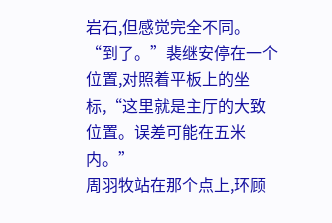岩石,但感觉完全不同。
“到了。”裴继安停在一个位置,对照着平板上的坐标,“这里就是主厅的大致位置。误差可能在五米内。”
周羽牧站在那个点上,环顾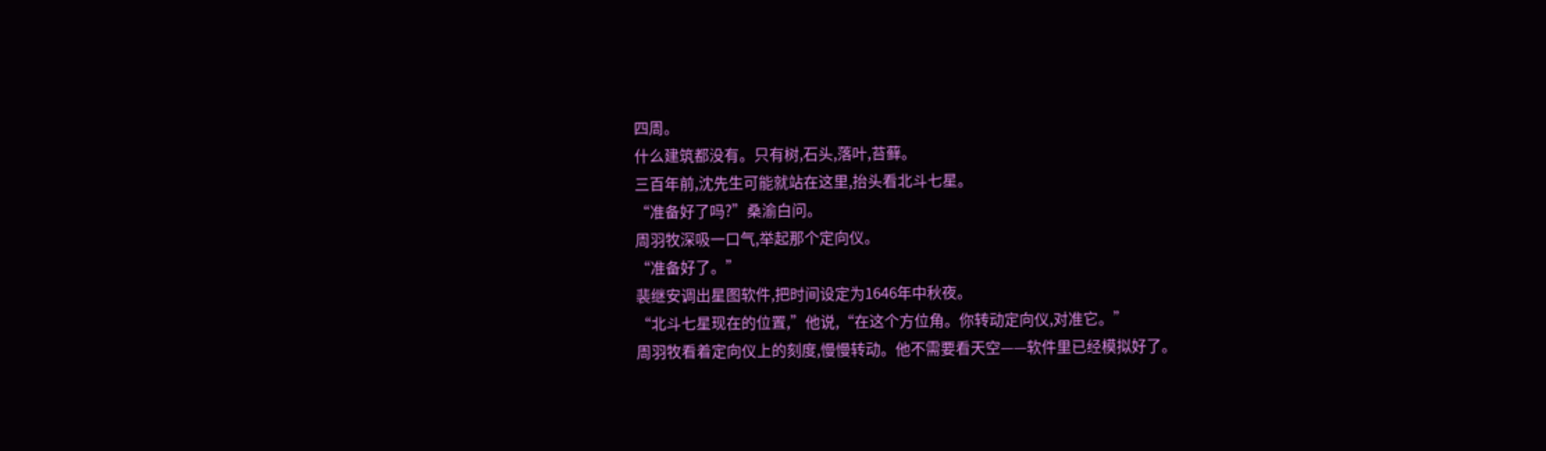四周。
什么建筑都没有。只有树,石头,落叶,苔藓。
三百年前,沈先生可能就站在这里,抬头看北斗七星。
“准备好了吗?”桑渝白问。
周羽牧深吸一口气,举起那个定向仪。
“准备好了。”
裴继安调出星图软件,把时间设定为1646年中秋夜。
“北斗七星现在的位置,”他说,“在这个方位角。你转动定向仪,对准它。”
周羽牧看着定向仪上的刻度,慢慢转动。他不需要看天空——软件里已经模拟好了。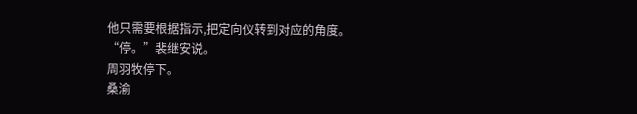他只需要根据指示,把定向仪转到对应的角度。
“停。”裴继安说。
周羽牧停下。
桑渝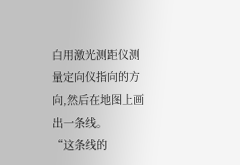白用激光测距仪测量定向仪指向的方向,然后在地图上画出一条线。
“这条线的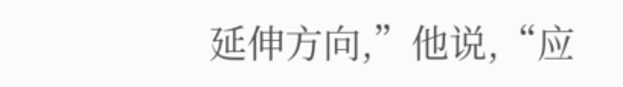延伸方向,”他说,“应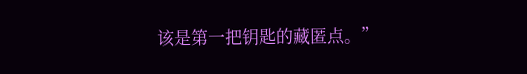该是第一把钥匙的藏匿点。”